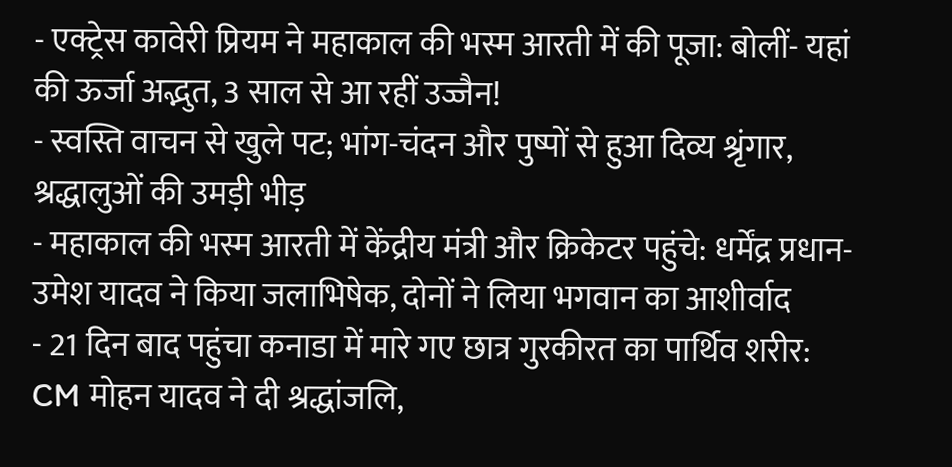- एक्ट्रेस कावेरी प्रियम ने महाकाल की भस्म आरती में की पूजा: बोलीं- यहां की ऊर्जा अद्भुत, 3 साल से आ रहीं उज्जैन!
- स्वस्ति वाचन से खुले पट; भांग-चंदन और पुष्पों से हुआ दिव्य श्रृंगार, श्रद्धालुओं की उमड़ी भीड़
- महाकाल की भस्म आरती में केंद्रीय मंत्री और क्रिकेटर पहुंचे: धर्मेंद्र प्रधान-उमेश यादव ने किया जलाभिषेक, दोनों ने लिया भगवान का आशीर्वाद
- 21 दिन बाद पहुंचा कनाडा में मारे गए छात्र गुरकीरत का पार्थिव शरीर: CM मोहन यादव ने दी श्रद्धांजलि,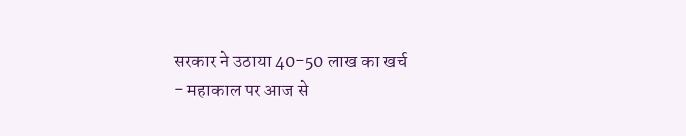सरकार ने उठाया 40-50 लाख का खर्च
- महाकाल पर आज से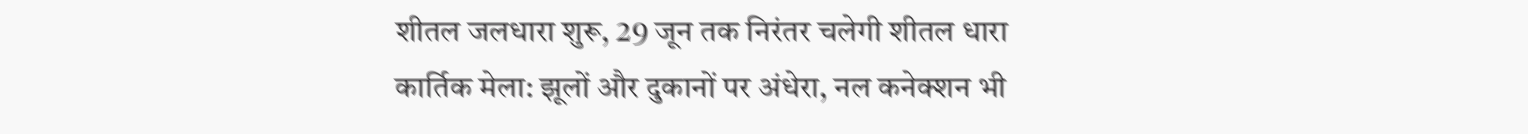शीतल जलधारा शुरू, 29 जून तक निरंतर चलेगी शीतल धारा
कार्तिक मेला: झूलों और दुकानों पर अंधेरा, नल कनेक्शन भी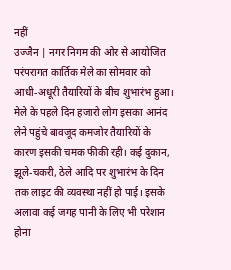नहीं
उज्जैन | नगर निगम की ओर से आयोजित परंपरागत कार्तिक मेले का सोमवार को आधी-अधूरी तैयारियों के बीच शुभारंभ हुआ। मेले के पहले दिन हजारो लोग इसका आनंद लेने पहुंचे बावजूद कमजोर तैयारियों के कारण इसकी चमक फीकी रही। कई दुकान, झूले-चकरी, ठेले आदि पर शुभारंभ के दिन तक लाइट की व्यवस्था नहीं हो पाई। इसके अलावा कई जगह पानी के लिए भी परेशान होना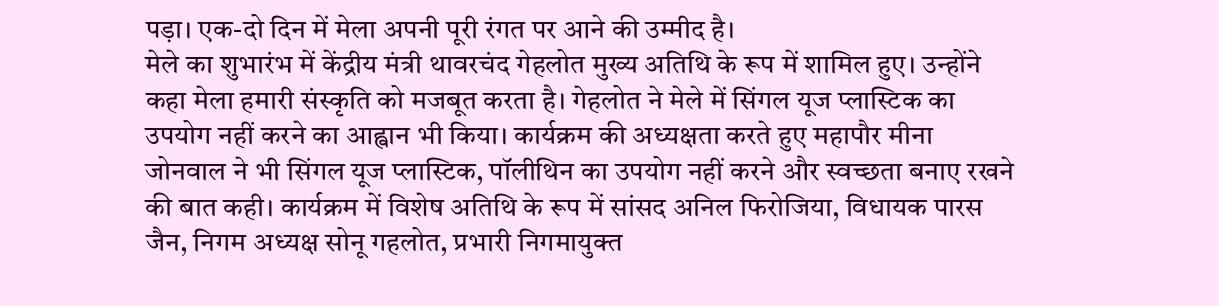पड़ा। एक-दो दिन में मेला अपनी पूरी रंगत पर आने की उम्मीद है।
मेले का शुभारंभ में केंद्रीय मंत्री थावरचंद गेहलोत मुख्य अतिथि के रूप में शामिल हुए। उन्होंने कहा मेला हमारी संस्कृति को मजबूत करता है। गेहलोत ने मेले में सिंगल यूज प्लास्टिक का उपयोग नहीं करने का आह्वान भी किया। कार्यक्रम की अध्यक्षता करते हुए महापौर मीना जोनवाल ने भी सिंगल यूज प्लास्टिक, पॉलीथिन का उपयोग नहीं करने और स्वच्छता बनाए रखने की बात कही। कार्यक्रम में विशेष अतिथि के रूप में सांसद अनिल फिरोजिया, विधायक पारस जैन, निगम अध्यक्ष सोनू गहलोत, प्रभारी निगमायुक्त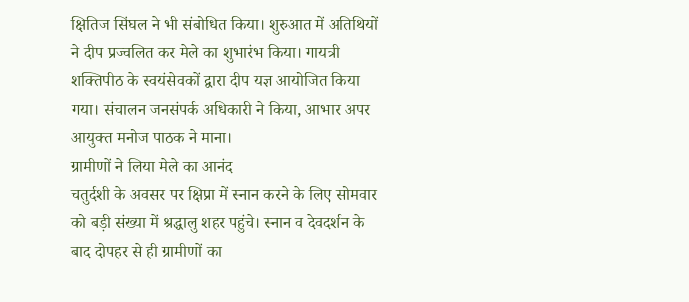क्षितिज सिंघल ने भी संबोधित किया। शुरुआत में अतिथियों ने दीप प्रज्वलित कर मेले का शुभारंभ किया। गायत्री शक्तिपीठ के स्वयंसेवकों द्वारा दीप यज्ञ आयोजित किया गया। संचालन जनसंपर्क अधिकारी ने किया, आभार अपर आयुक्त मनोज पाठक ने माना।
ग्रामीणों ने लिया मेले का आनंद
चतुर्दशी के अवसर पर क्षिप्रा में स्नान करने के लिए सोमवार को बड़ी संख्या में श्रद्धालु शहर पहुंचे। स्नान व देवदर्शन के बाद दोपहर से ही ग्रामीणों का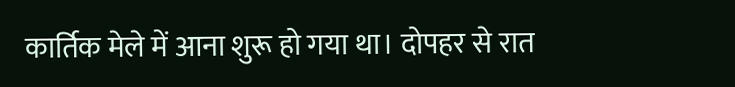कार्तिक मेले में आना शुरू हो गया था। दोपहर से रात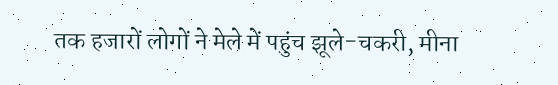तक हजारों लोगों ने मेले में पहुंच झूले-चकरी, मीना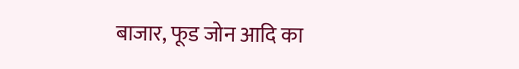बाजार, फूड जोन आदि का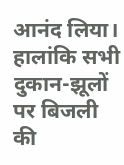आनंद लिया। हालांकि सभी दुकान-झूलों पर बिजली की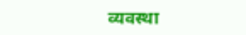व्यवस्था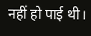नहीं हो पाई थी।